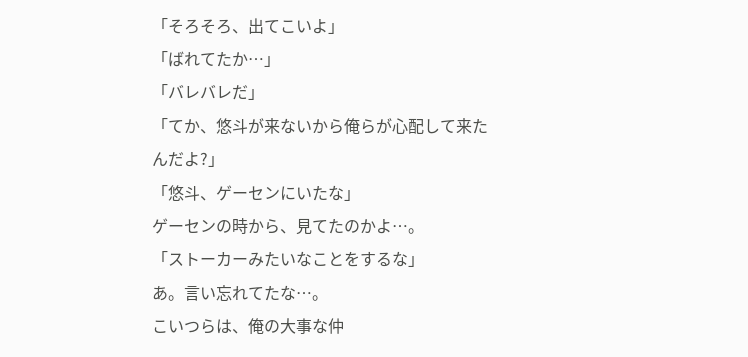「そろそろ、出てこいよ」
「ばれてたか…」
「バレバレだ」
「てか、悠斗が来ないから俺らが心配して来たんだよ?」
「悠斗、ゲーセンにいたな」
ゲーセンの時から、見てたのかよ…。
「ストーカーみたいなことをするな」
あ。言い忘れてたな…。
こいつらは、俺の大事な仲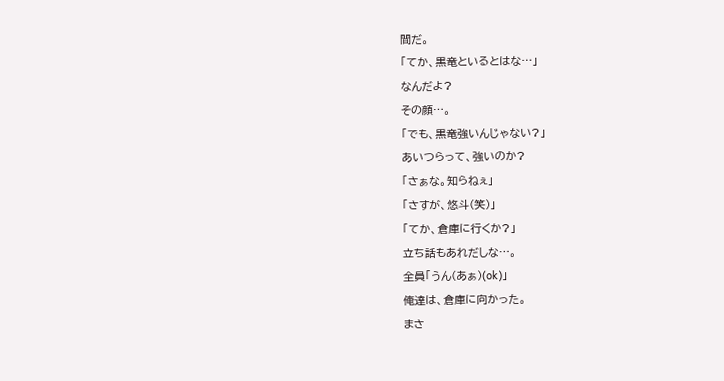間だ。
「てか、黒竜といるとはな…」
なんだよ?
その顔…。
「でも、黒竜強いんじゃない?」
あいつらって、強いのか?
「さぁな。知らねぇ」
「さすが、悠斗(笑)」
「てか、倉庫に行くか?」
立ち話もあれだしな…。
全員「うん(あぁ)(ok)」
俺達は、倉庫に向かった。
まさ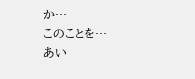か…
このことを…
あい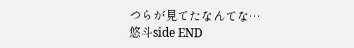つらが見てたなんてな…
悠斗side END